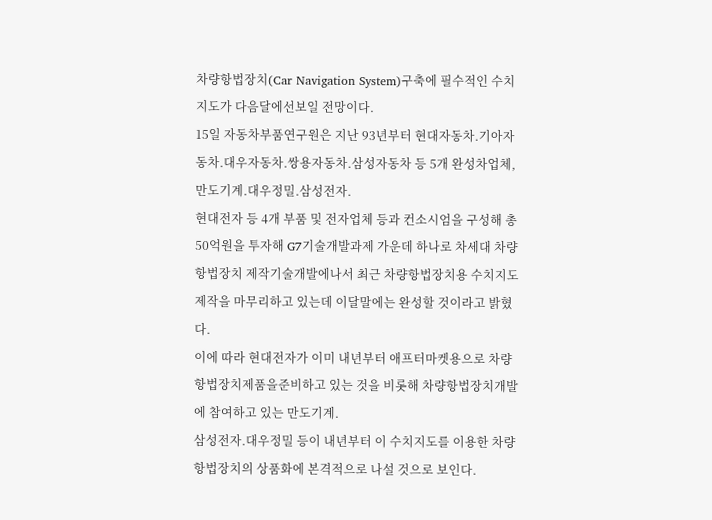차량항법장치(Car Navigation System)구축에 필수적인 수치지도가 다음달에선보일 전망이다.
15일 자동차부품연구원은 지난 93년부터 현대자동차.기아자동차.대우자동차.쌍용자동차.삼성자동차 등 5개 완성차업체, 만도기계.대우정밀.삼성전자.
현대전자 등 4개 부품 및 전자업체 등과 컨소시엄을 구성해 총 50억원을 투자해 G7기술개발과제 가운데 하나로 차세대 차량항법장치 제작기술개발에나서 최근 차량항법장치용 수치지도제작을 마무리하고 있는데 이달말에는 완성할 것이라고 밝혔다.
이에 따라 현대전자가 이미 내년부터 애프터마켓용으로 차량항법장치제품을준비하고 있는 것을 비롯해 차량항법장치개발에 참여하고 있는 만도기계.
삼성전자.대우정밀 등이 내년부터 이 수치지도를 이용한 차량항법장치의 상품화에 본격적으로 나설 것으로 보인다.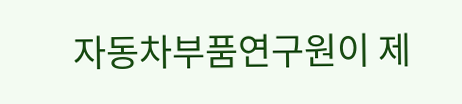자동차부품연구원이 제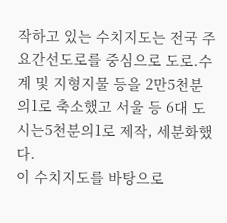작하고 있는 수치지도는 전국 주요간선도로를 중심으로 도로.수계 및 지형지물 등을 2만5천분의1로 축소했고 서울 등 6대 도시는5천분의1로 제작, 세분화했다.
이 수치지도를 바탕으로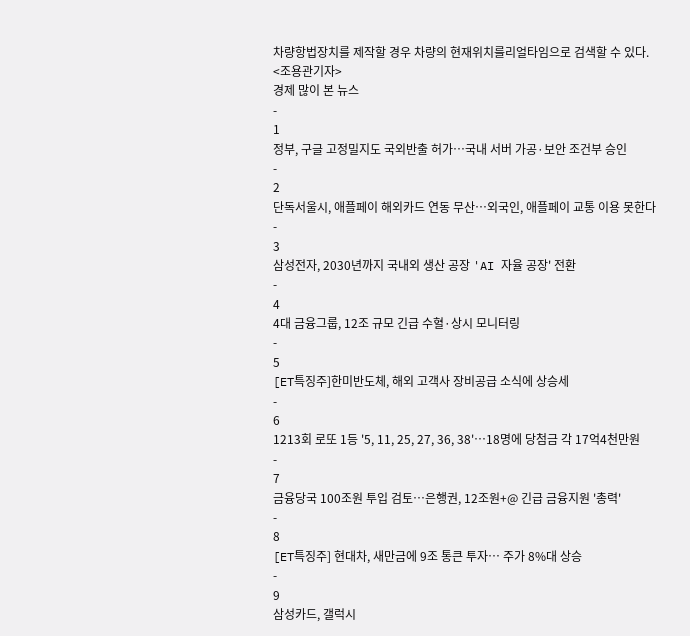차량항법장치를 제작할 경우 차량의 현재위치를리얼타임으로 검색할 수 있다.
<조용관기자>
경제 많이 본 뉴스
-
1
정부, 구글 고정밀지도 국외반출 허가…국내 서버 가공·보안 조건부 승인
-
2
단독서울시, 애플페이 해외카드 연동 무산…외국인, 애플페이 교통 이용 못한다
-
3
삼성전자, 2030년까지 국내외 생산 공장 'AI 자율 공장' 전환
-
4
4대 금융그룹, 12조 규모 긴급 수혈·상시 모니터링
-
5
[ET특징주]한미반도체, 해외 고객사 장비공급 소식에 상승세
-
6
1213회 로또 1등 '5, 11, 25, 27, 36, 38'…18명에 당첨금 각 17억4천만원
-
7
금융당국 100조원 투입 검토…은행권, 12조원+@ 긴급 금융지원 '총력'
-
8
[ET특징주] 현대차, 새만금에 9조 통큰 투자… 주가 8%대 상승
-
9
삼성카드, 갤럭시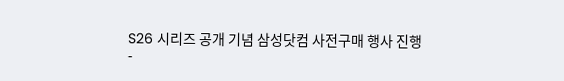S26 시리즈 공개 기념 삼성닷컴 사전구매 행사 진행
-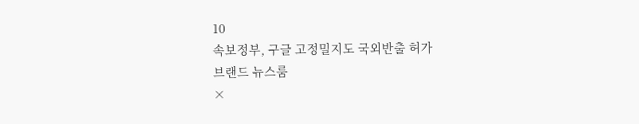10
속보정부, 구글 고정밀지도 국외반출 허가
브랜드 뉴스룸
×